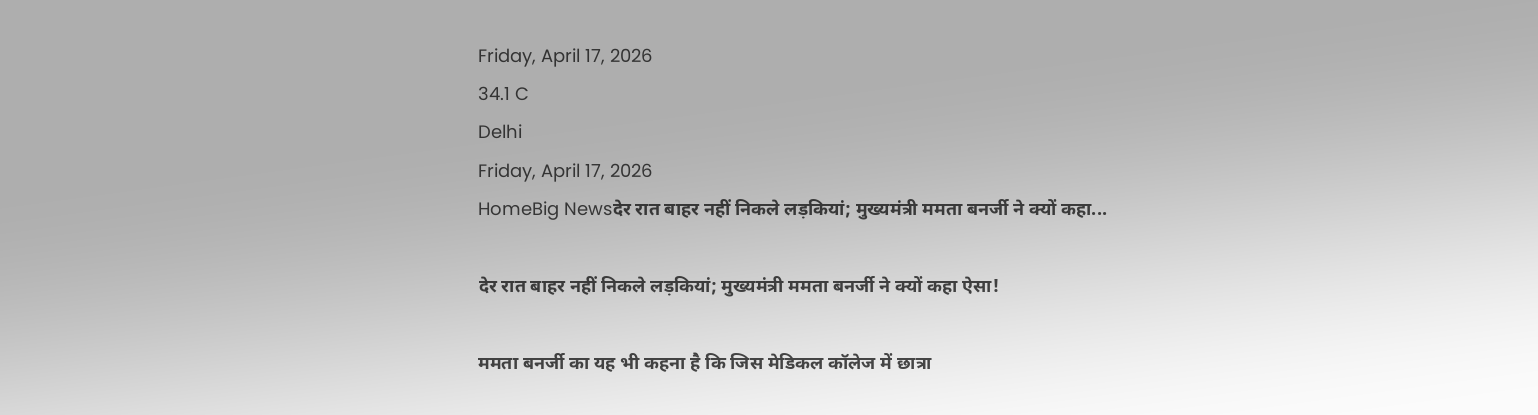Friday, April 17, 2026
34.1 C
Delhi
Friday, April 17, 2026
HomeBig Newsदेर रात बाहर नहीं निकले लड़कियां; मुख्यमंत्री ममता बनर्जी ने क्यों कहा...

देर रात बाहर नहीं निकले लड़कियां; मुख्यमंत्री ममता बनर्जी ने क्यों कहा ऐसा!

ममता बनर्जी का यह भी कहना है कि जिस मेडिकल कॉलेज में छात्रा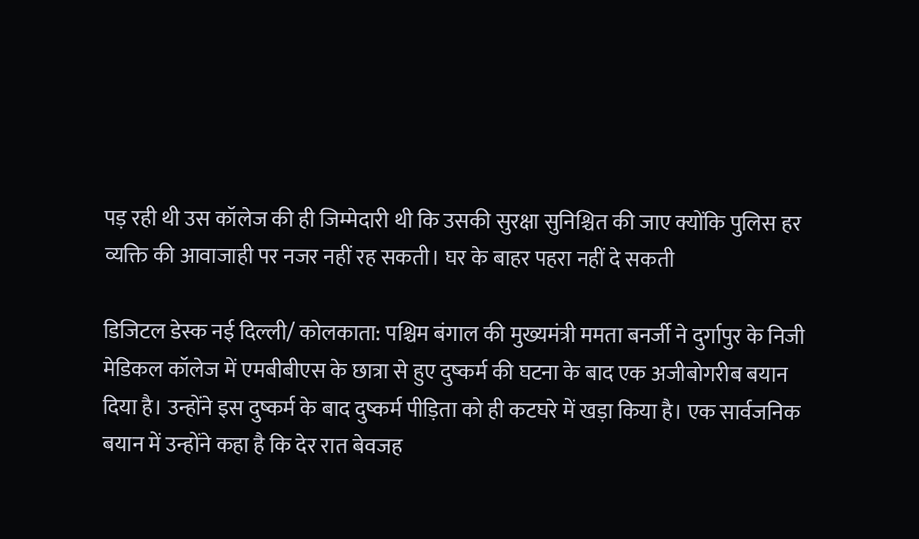पड़ रही थी उस कॉलेज की ही जिम्मेदारी थी कि उसकी सुरक्षा सुनिश्चित की जाए क्योंकि पुलिस हर व्यक्ति की आवाजाही पर नजर नहीं रह सकती। घर के बाहर पहरा नहीं दे सकती

डिजिटल डेस्क नई दिल्ली/ कोलकाता: पश्चिम बंगाल की मुख्यमंत्री ममता बनर्जी ने दुर्गापुर के निजी मेडिकल कॉलेज में एमबीबीएस के छात्रा से हुए दुष्कर्म की घटना के बाद एक अजीबोगरीब बयान दिया है। उन्होंने इस दुष्कर्म के बाद दुष्कर्म पीड़िता को ही कटघरे में खड़ा किया है। एक सार्वजनिक बयान में उन्होंने कहा है कि देर रात बेवजह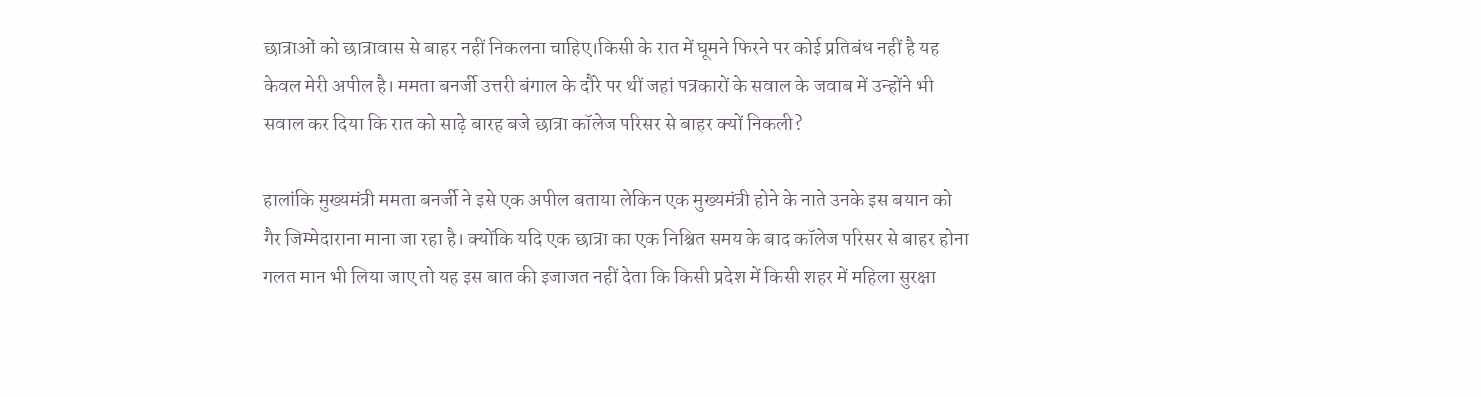छात्राओं को छात्रावास से बाहर नहीं निकलना चाहिए।किसी के रात में घूमने फिरने पर कोई प्रतिबंध नहीं है यह केवल मेरी अपील है। ममता बनर्जी उत्तरी बंगाल के दौरे पर थीं जहां पत्रकारों के सवाल के जवाब में उन्होंने भी सवाल कर दिया कि रात को साढ़े बारह बजे छात्रा कॉलेज परिसर से बाहर क्यों निकली?

हालांकि मुख्यमंत्री ममता बनर्जी ने इसे एक अपील बताया लेकिन एक मुख्यमंत्री होने के नाते उनके इस बयान को गैर जिम्मेदाराना माना जा रहा है। क्योंकि यदि एक छात्रा का एक निश्चित समय के बाद कॉलेज परिसर से बाहर होना गलत मान भी लिया जाए तो यह इस बात की इजाजत नहीं देता कि किसी प्रदेश में किसी शहर में महिला सुरक्षा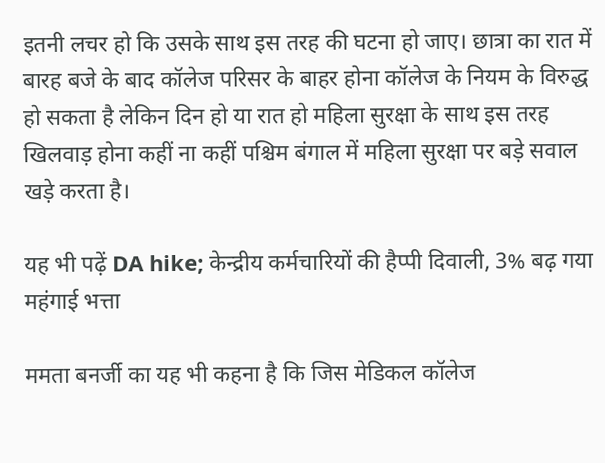इतनी लचर हो कि उसके साथ इस तरह की घटना हो जाए। छात्रा का रात में बारह बजे के बाद कॉलेज परिसर के बाहर होना कॉलेज के नियम के विरुद्ध हो सकता है लेकिन दिन हो या रात हो महिला सुरक्षा के साथ इस तरह खिलवाड़ होना कहीं ना कहीं पश्चिम बंगाल में महिला सुरक्षा पर बड़े सवाल खड़े करता है।

यह भी पढ़ें DA hike; केन्द्रीय कर्मचारियों की हैप्पी दिवाली, 3% बढ़ गया महंगाई भत्ता

ममता बनर्जी का यह भी कहना है कि जिस मेडिकल कॉलेज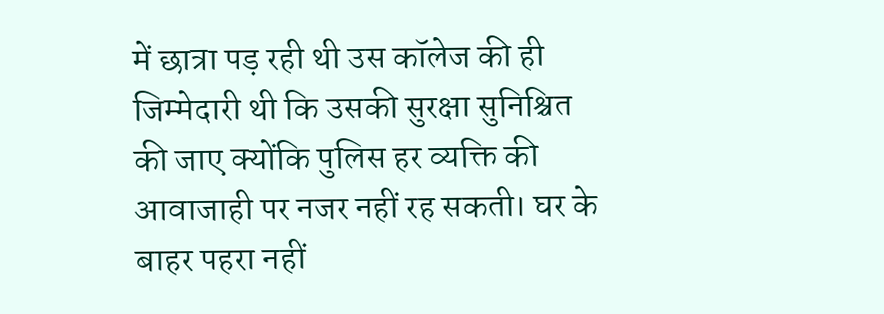में छात्रा पड़ रही थी उस कॉलेज की ही जिम्मेदारी थी कि उसकी सुरक्षा सुनिश्चित की जाए क्योंकि पुलिस हर व्यक्ति की आवाजाही पर नजर नहीं रह सकती। घर के बाहर पहरा नहीं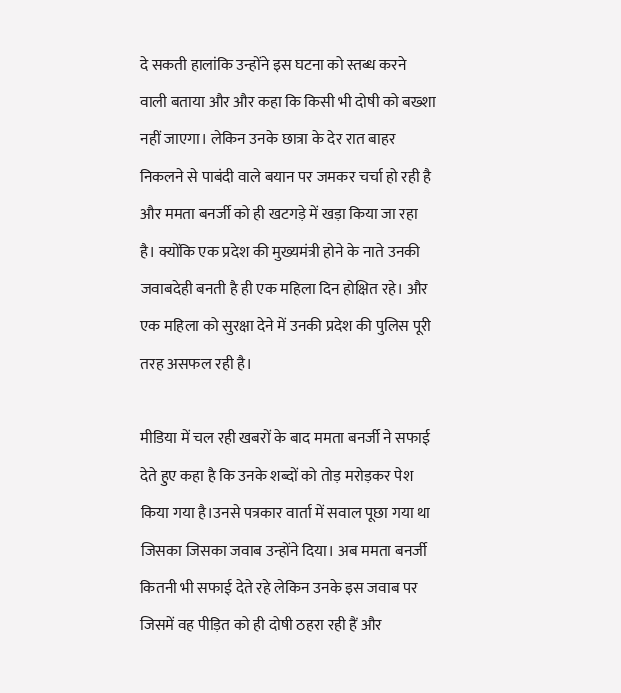दे सकती हालांकि उन्होंने इस घटना को स्तब्ध करने वाली बताया और और कहा कि किसी भी दोषी को बख्शा नहीं जाएगा। लेकिन उनके छात्रा के देर रात बाहर निकलने से पाबंदी वाले बयान पर जमकर चर्चा हो रही है और ममता बनर्जी को ही खटगड़े में खड़ा किया जा रहा है। क्योंकि एक प्रदेश की मुख्यमंत्री होने के नाते उनकी जवाबदेही बनती है ही एक महिला दिन होक्षित रहे। और एक महिला को सुरक्षा देने में उनकी प्रदेश की पुलिस पूरी तरह असफल रही है।

मीडिया में चल रही खबरों के बाद ममता बनर्जी ने सफाई देते हुए कहा है कि उनके शब्दों को तोड़ मरोड़कर पेश किया गया है।उनसे पत्रकार वार्ता में सवाल पूछा गया था जिसका जिसका जवाब उन्होंने दिया। अब ममता बनर्जी कितनी भी सफाई देते रहे लेकिन उनके इस जवाब पर जिसमें वह पीड़ित को ही दोषी ठहरा रही हैं और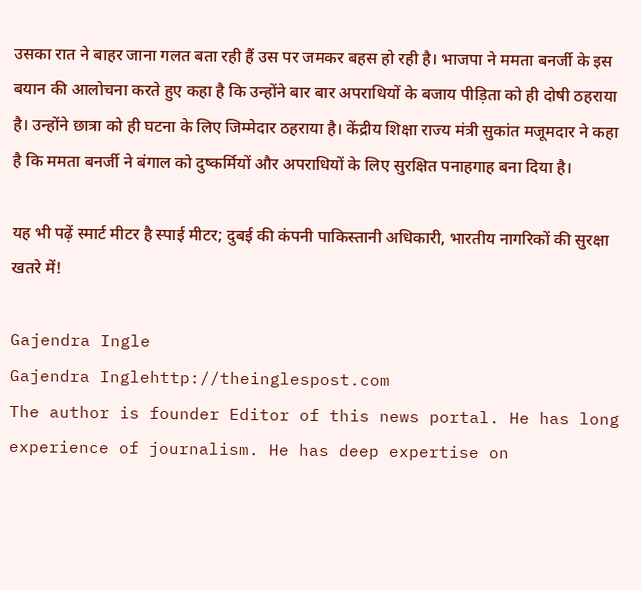उसका रात ने बाहर जाना गलत बता रही हैं उस पर जमकर बहस हो रही है। भाजपा ने ममता बनर्जी के इस बयान की आलोचना करते हुए कहा है कि उन्होंने बार बार अपराधियों के बजाय पीड़िता को ही दोषी ठहराया है। उन्होंने छात्रा को ही घटना के लिए जिम्मेदार ठहराया है। केंद्रीय शिक्षा राज्य मंत्री सुकांत मजूमदार ने कहा है कि ममता बनर्जी ने बंगाल को दुष्कर्मियों और अपराधियों के लिए सुरक्षित पनाहगाह बना दिया है।

यह भी पढ़ें स्मार्ट मीटर है स्पाई मीटर; दुबई की कंपनी पाकिस्तानी अधिकारी, भारतीय नागरिकों की सुरक्षा खतरे में!

Gajendra Ingle
Gajendra Inglehttp://theinglespost.com
The author is founder Editor of this news portal. He has long experience of journalism. He has deep expertise on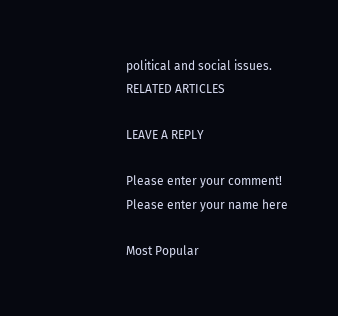political and social issues.
RELATED ARTICLES

LEAVE A REPLY

Please enter your comment!
Please enter your name here

Most Popular